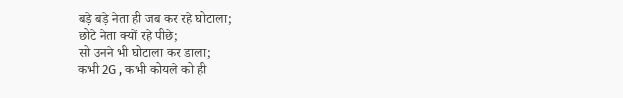बड़े बड़े नेता ही जब कर रहे घोटाला;
छोटे नेता क्यों रहे पीछे;
सो उनने भी घोटाला कर डाला;
कभी 2G , कभी कोयले को ही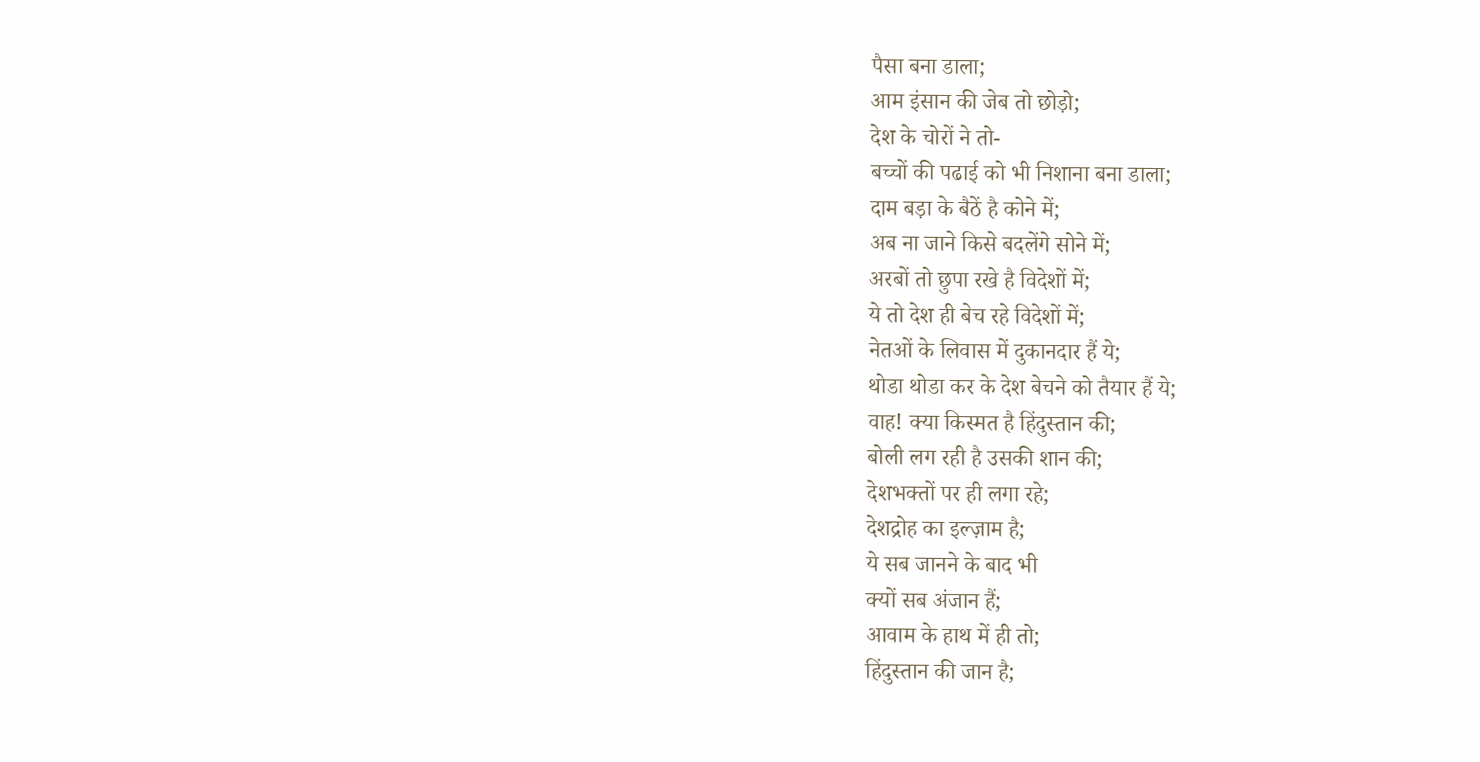पैसा बना डाला;
आम इंसान की जेब तो छोड़ो;
देश के चोरों ने तो-
बच्चों की पढाई को भी निशाना बना डाला;
दाम बड़ा के बैठें है कोने में;
अब ना जाने किसे बदलेंगे सोने में;
अरबों तो छुपा रखे है विदेशों में;
ये तो देश ही बेच रहे विदेशों में;
नेतओं के लिवास में दुकानदार हैं ये;
थोडा थोडा कर के देश बेचने को तैयार हैं ये;
वाह! क्या किस्मत है हिंदुस्तान की;
बोली लग रही है उसकी शान की;
देशभक्तों पर ही लगा रहे;
देशद्रोह का इल्ज़ाम है;
ये सब जानने के बाद भी
क्यों सब अंजान हैं;
आवाम के हाथ में ही तो;
हिंदुस्तान की जान है;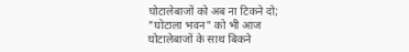घोटालेबाजों को अब ना टिकने दो;
"घोटाला भवन" को भी आज
घोटालेबाजों के साथ बिकने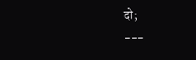दो;
---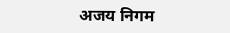अजय निगम